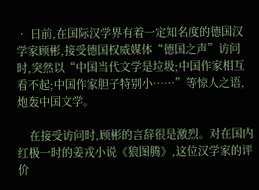• 日前,在国际汉学界有着一定知名度的德国汉学家顾彬,接受德国权威媒体“德国之声”访问时,突然以“中国当代文学是垃圾;中国作家相互看不起;中国作家胆子特别小……”等惊人之语,炮轰中国文学。

    在接受访问时,顾彬的言辞很是激烈。对在国内红极一时的姜戎小说《狼图腾》,这位汉学家的评价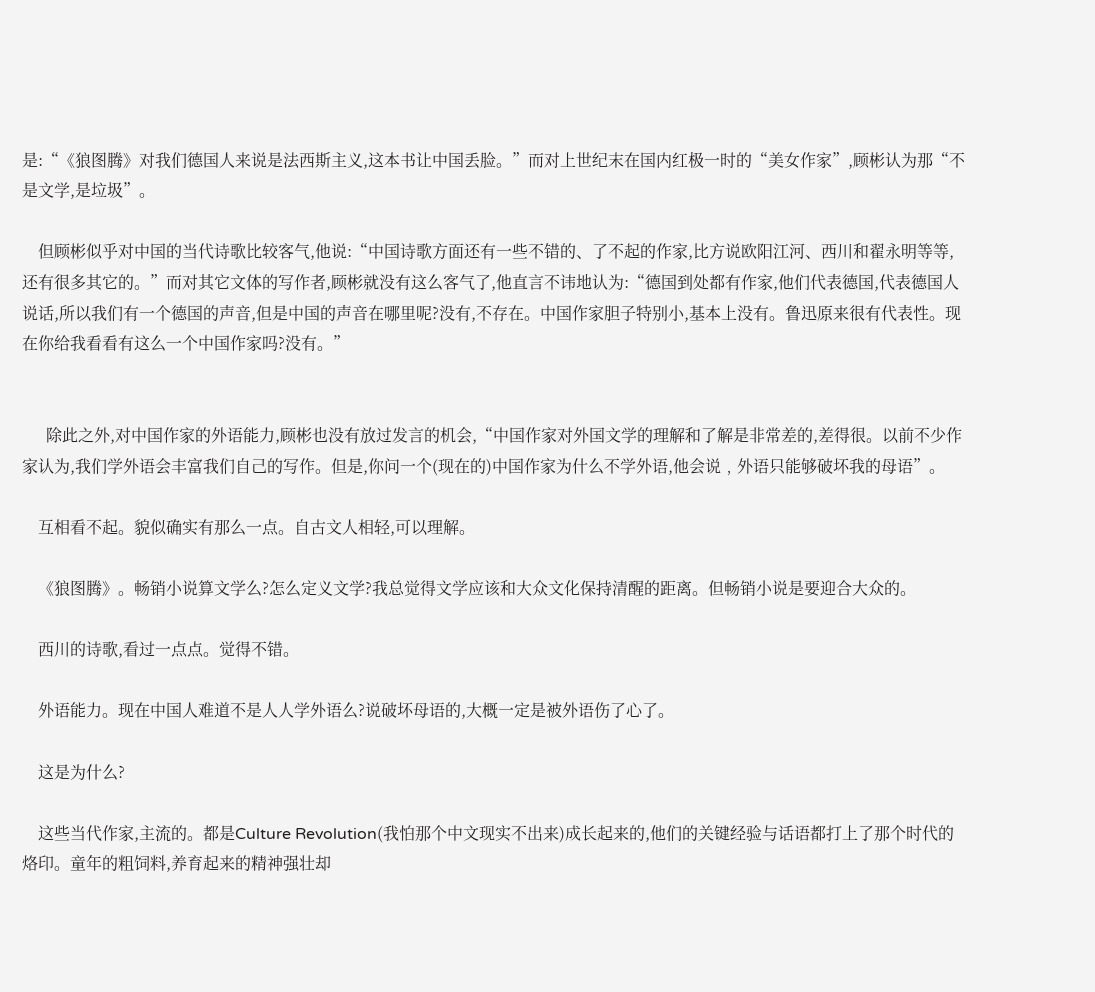是:“《狼图腾》对我们德国人来说是法西斯主义,这本书让中国丢脸。”而对上世纪末在国内红极一时的“美女作家”,顾彬认为那“不是文学,是垃圾”。

    但顾彬似乎对中国的当代诗歌比较客气,他说:“中国诗歌方面还有一些不错的、了不起的作家,比方说欧阳江河、西川和翟永明等等,还有很多其它的。”而对其它文体的写作者,顾彬就没有这么客气了,他直言不讳地认为:“德国到处都有作家,他们代表德国,代表德国人说话,所以我们有一个德国的声音,但是中国的声音在哪里呢?没有,不存在。中国作家胆子特别小,基本上没有。鲁迅原来很有代表性。现在你给我看看有这么一个中国作家吗?没有。”


      除此之外,对中国作家的外语能力,顾彬也没有放过发言的机会,“中国作家对外国文学的理解和了解是非常差的,差得很。以前不少作家认为,我们学外语会丰富我们自己的写作。但是,你问一个(现在的)中国作家为什么不学外语,他会说﹐外语只能够破坏我的母语”。

    互相看不起。貌似确实有那么一点。自古文人相轻,可以理解。

    《狼图腾》。畅销小说算文学么?怎么定义文学?我总觉得文学应该和大众文化保持清醒的距离。但畅销小说是要迎合大众的。

    西川的诗歌,看过一点点。觉得不错。

    外语能力。现在中国人难道不是人人学外语么?说破坏母语的,大概一定是被外语伤了心了。

    这是为什么?

    这些当代作家,主流的。都是Culture Revolution(我怕那个中文现实不出来)成长起来的,他们的关键经验与话语都打上了那个时代的烙印。童年的粗饲料,养育起来的精神强壮却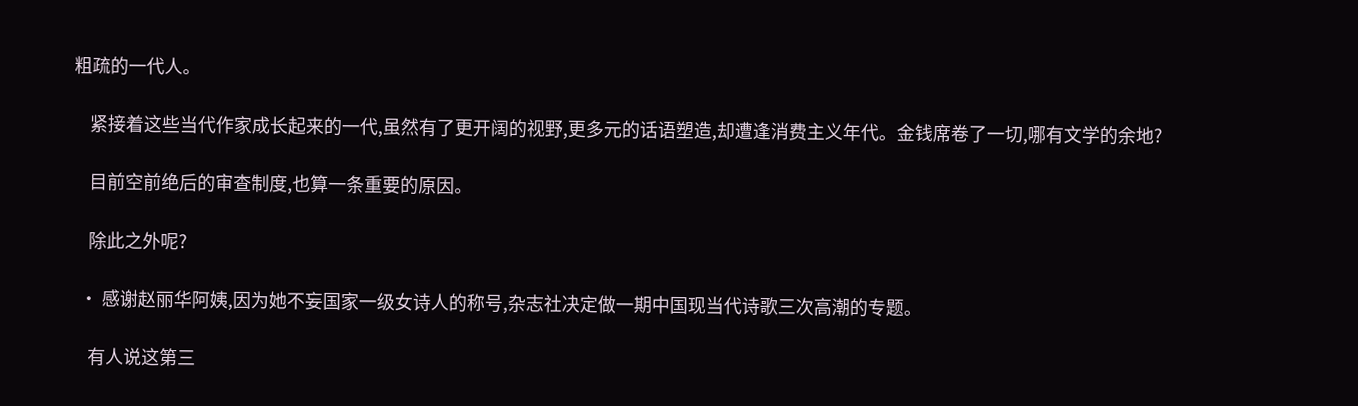粗疏的一代人。

    紧接着这些当代作家成长起来的一代,虽然有了更开阔的视野,更多元的话语塑造,却遭逢消费主义年代。金钱席卷了一切,哪有文学的余地?

    目前空前绝后的审查制度,也算一条重要的原因。

    除此之外呢?

  • 感谢赵丽华阿姨,因为她不妄国家一级女诗人的称号,杂志社决定做一期中国现当代诗歌三次高潮的专题。

    有人说这第三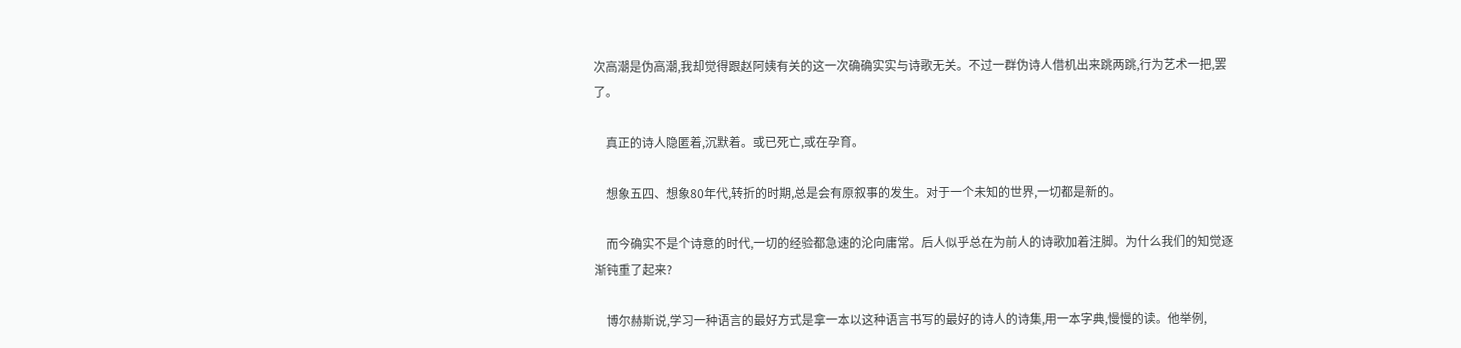次高潮是伪高潮,我却觉得跟赵阿姨有关的这一次确确实实与诗歌无关。不过一群伪诗人借机出来跳两跳,行为艺术一把,罢了。

    真正的诗人隐匿着,沉默着。或已死亡,或在孕育。

    想象五四、想象80年代,转折的时期,总是会有原叙事的发生。对于一个未知的世界,一切都是新的。

    而今确实不是个诗意的时代,一切的经验都急速的沦向庸常。后人似乎总在为前人的诗歌加着注脚。为什么我们的知觉逐渐钝重了起来?

    博尔赫斯说,学习一种语言的最好方式是拿一本以这种语言书写的最好的诗人的诗集,用一本字典,慢慢的读。他举例,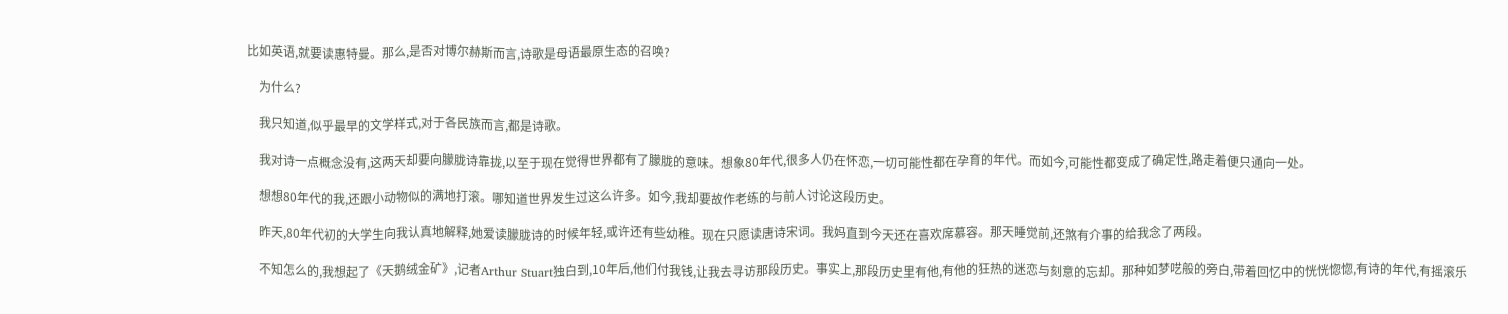比如英语,就要读惠特曼。那么,是否对博尔赫斯而言,诗歌是母语最原生态的召唤?

    为什么?

    我只知道,似乎最早的文学样式,对于各民族而言,都是诗歌。

    我对诗一点概念没有,这两天却要向朦胧诗靠拢,以至于现在觉得世界都有了朦胧的意味。想象80年代,很多人仍在怀恋,一切可能性都在孕育的年代。而如今,可能性都变成了确定性,路走着便只通向一处。

    想想80年代的我,还跟小动物似的满地打滚。哪知道世界发生过这么许多。如今,我却要故作老练的与前人讨论这段历史。

    昨天,80年代初的大学生向我认真地解释,她爱读朦胧诗的时候年轻,或许还有些幼稚。现在只愿读唐诗宋词。我妈直到今天还在喜欢席慕容。那天睡觉前,还煞有介事的给我念了两段。

    不知怎么的,我想起了《天鹅绒金矿》,记者Arthur Stuart独白到,10年后,他们付我钱,让我去寻访那段历史。事实上,那段历史里有他,有他的狂热的迷恋与刻意的忘却。那种如梦呓般的旁白,带着回忆中的恍恍惚惚,有诗的年代,有摇滚乐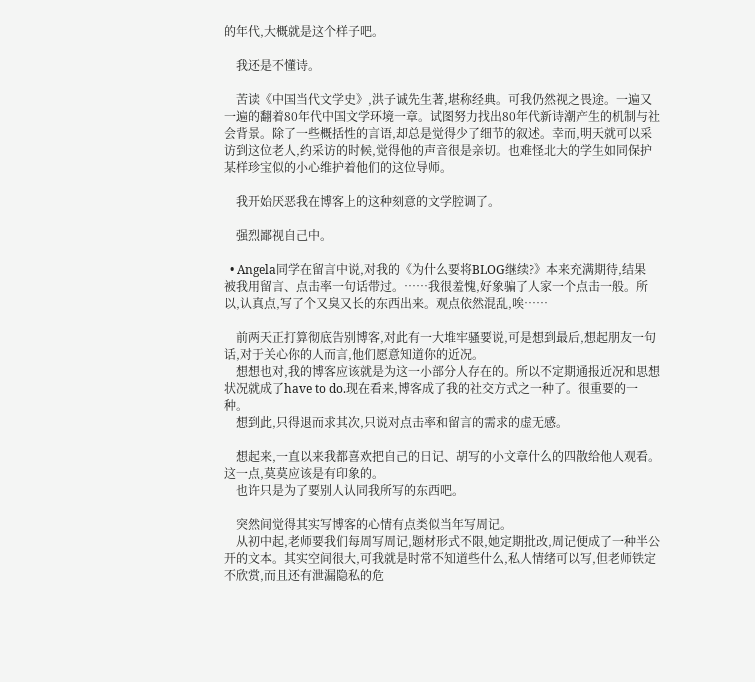的年代,大概就是这个样子吧。

    我还是不懂诗。

    苦读《中国当代文学史》,洪子诚先生著,堪称经典。可我仍然视之畏途。一遍又一遍的翻着80年代中国文学环境一章。试图努力找出80年代新诗潮产生的机制与社会背景。除了一些概括性的言语,却总是觉得少了细节的叙述。幸而,明天就可以采访到这位老人,约采访的时候,觉得他的声音很是亲切。也难怪北大的学生如同保护某样珍宝似的小心维护着他们的这位导师。

    我开始厌恶我在博客上的这种刻意的文学腔调了。

    强烈鄙视自己中。

  • Angela同学在留言中说,对我的《为什么要将BLOG继续?》本来充满期待,结果被我用留言、点击率一句话带过。……我很羞愧,好象骗了人家一个点击一般。所以,认真点,写了个又臭又长的东西出来。观点依然混乱,唉……

    前两天正打算彻底告别博客,对此有一大堆牢骚要说,可是想到最后,想起朋友一句话,对于关心你的人而言,他们愿意知道你的近况。
    想想也对,我的博客应该就是为这一小部分人存在的。所以不定期通报近况和思想状况就成了have to do.现在看来,博客成了我的社交方式之一种了。很重要的一种。
    想到此,只得退而求其次,只说对点击率和留言的需求的虚无感。

    想起来,一直以来我都喜欢把自己的日记、胡写的小文章什么的四散给他人观看。这一点,莫莫应该是有印象的。
    也许只是为了要别人认同我所写的东西吧。

    突然间觉得其实写博客的心情有点类似当年写周记。
    从初中起,老师要我们每周写周记,题材形式不限,她定期批改,周记便成了一种半公开的文本。其实空间很大,可我就是时常不知道些什么,私人情绪可以写,但老师铁定不欣赏,而且还有泄漏隐私的危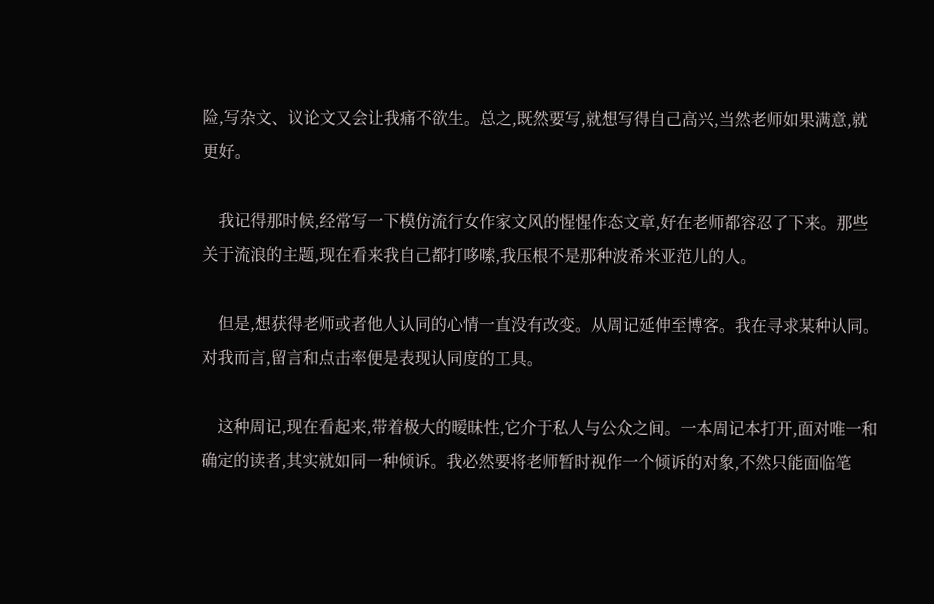险,写杂文、议论文又会让我痛不欲生。总之,既然要写,就想写得自己高兴,当然老师如果满意,就更好。

    我记得那时候,经常写一下模仿流行女作家文风的惺惺作态文章,好在老师都容忍了下来。那些关于流浪的主题,现在看来我自己都打哆嗦,我压根不是那种波希米亚范儿的人。

    但是,想获得老师或者他人认同的心情一直没有改变。从周记延伸至博客。我在寻求某种认同。对我而言,留言和点击率便是表现认同度的工具。

    这种周记,现在看起来,带着极大的暧昧性,它介于私人与公众之间。一本周记本打开,面对唯一和确定的读者,其实就如同一种倾诉。我必然要将老师暂时视作一个倾诉的对象,不然只能面临笔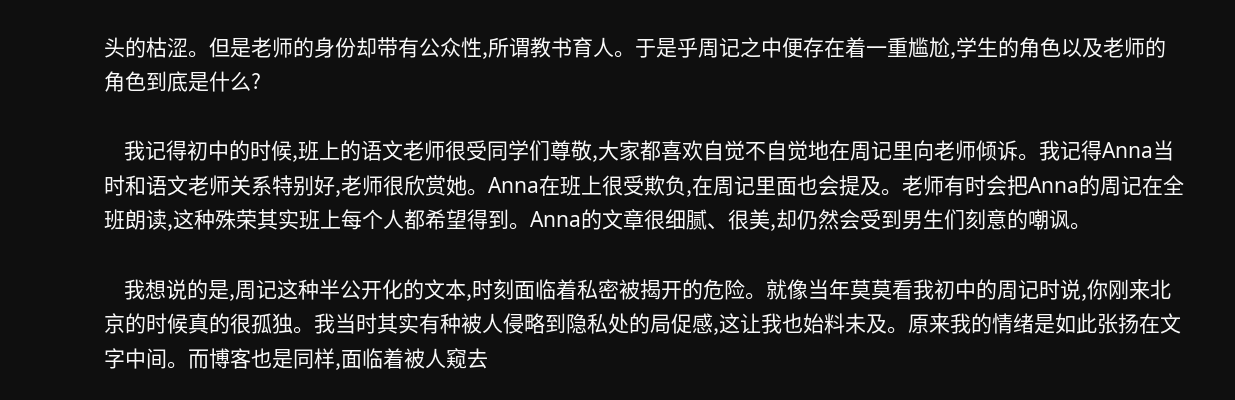头的枯涩。但是老师的身份却带有公众性,所谓教书育人。于是乎周记之中便存在着一重尴尬,学生的角色以及老师的角色到底是什么?

    我记得初中的时候,班上的语文老师很受同学们尊敬,大家都喜欢自觉不自觉地在周记里向老师倾诉。我记得Anna当时和语文老师关系特别好,老师很欣赏她。Anna在班上很受欺负,在周记里面也会提及。老师有时会把Anna的周记在全班朗读,这种殊荣其实班上每个人都希望得到。Anna的文章很细腻、很美,却仍然会受到男生们刻意的嘲讽。

    我想说的是,周记这种半公开化的文本,时刻面临着私密被揭开的危险。就像当年莫莫看我初中的周记时说,你刚来北京的时候真的很孤独。我当时其实有种被人侵略到隐私处的局促感,这让我也始料未及。原来我的情绪是如此张扬在文字中间。而博客也是同样,面临着被人窥去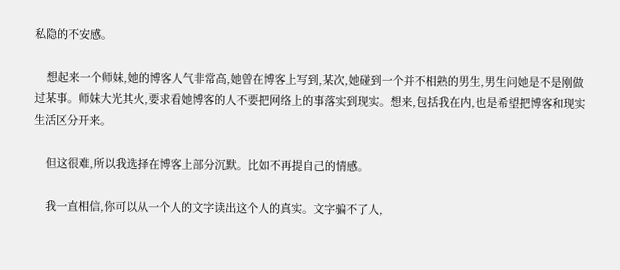私隐的不安感。

    想起来一个师妹,她的博客人气非常高,她曾在博客上写到,某次,她碰到一个并不相熟的男生,男生问她是不是刚做过某事。师妹大光其火,要求看她博客的人不要把网络上的事落实到现实。想来,包括我在内,也是希望把博客和现实生活区分开来。

    但这很难,所以我选择在博客上部分沉默。比如不再提自己的情感。

    我一直相信,你可以从一个人的文字读出这个人的真实。文字骗不了人,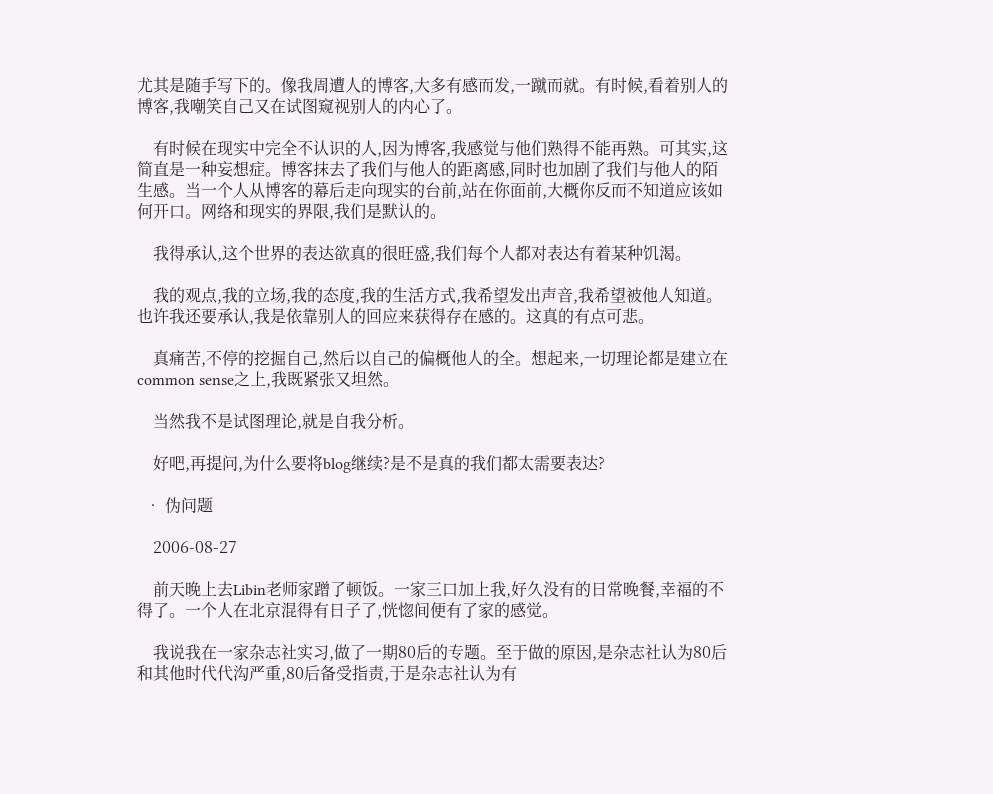尤其是随手写下的。像我周遭人的博客,大多有感而发,一蹴而就。有时候,看着别人的博客,我嘲笑自己又在试图窥视别人的内心了。

    有时候在现实中完全不认识的人,因为博客,我感觉与他们熟得不能再熟。可其实,这简直是一种妄想症。博客抹去了我们与他人的距离感,同时也加剧了我们与他人的陌生感。当一个人从博客的幕后走向现实的台前,站在你面前,大概你反而不知道应该如何开口。网络和现实的界限,我们是默认的。

    我得承认,这个世界的表达欲真的很旺盛,我们每个人都对表达有着某种饥渴。

    我的观点,我的立场,我的态度,我的生活方式,我希望发出声音,我希望被他人知道。也许我还要承认,我是依靠别人的回应来获得存在感的。这真的有点可悲。

    真痛苦,不停的挖掘自己,然后以自己的偏概他人的全。想起来,一切理论都是建立在common sense之上,我既紧张又坦然。

    当然我不是试图理论,就是自我分析。

    好吧,再提问,为什么要将blog继续?是不是真的我们都太需要表达?

  • 伪问题

    2006-08-27

    前天晚上去Libin老师家蹭了顿饭。一家三口加上我,好久没有的日常晚餐,幸福的不得了。一个人在北京混得有日子了,恍惚间便有了家的感觉。

    我说我在一家杂志社实习,做了一期80后的专题。至于做的原因,是杂志社认为80后和其他时代代沟严重,80后备受指责,于是杂志社认为有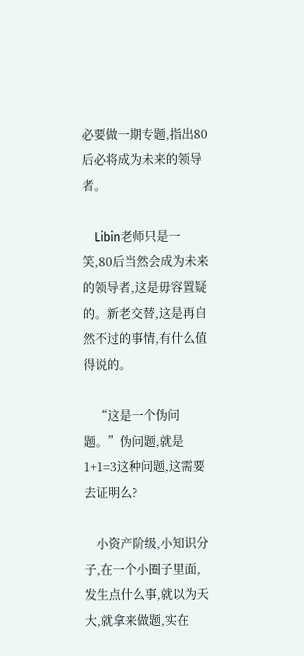必要做一期专题,指出80后必将成为未来的领导者。

    Libin老师只是一笑,80后当然会成为未来的领导者,这是毋容置疑的。新老交替,这是再自然不过的事情,有什么值得说的。

    “这是一个伪问题。”伪问题,就是1+1=3这种问题,这需要去证明么?

    小资产阶级,小知识分子,在一个小圈子里面,发生点什么事,就以为天大,就拿来做题,实在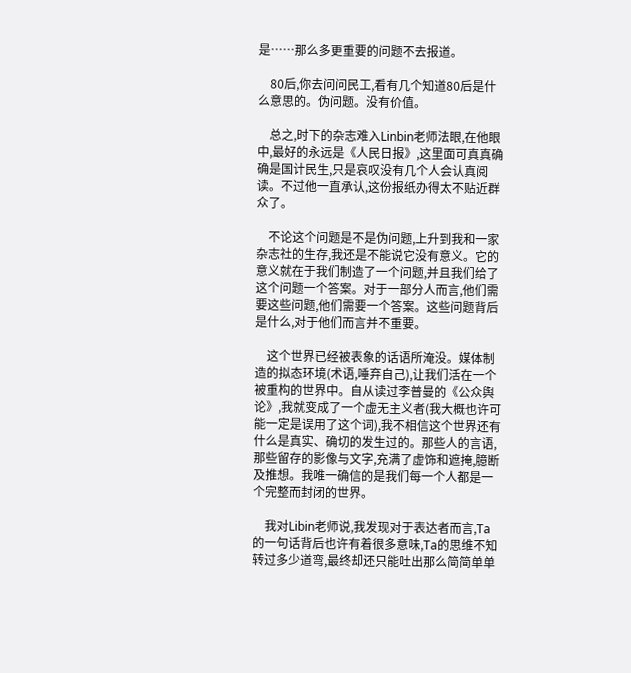是……那么多更重要的问题不去报道。

    80后,你去问问民工,看有几个知道80后是什么意思的。伪问题。没有价值。

    总之,时下的杂志难入Linbin老师法眼,在他眼中,最好的永远是《人民日报》,这里面可真真确确是国计民生,只是哀叹没有几个人会认真阅读。不过他一直承认,这份报纸办得太不贴近群众了。

    不论这个问题是不是伪问题,上升到我和一家杂志社的生存,我还是不能说它没有意义。它的意义就在于我们制造了一个问题,并且我们给了这个问题一个答案。对于一部分人而言,他们需要这些问题,他们需要一个答案。这些问题背后是什么,对于他们而言并不重要。

    这个世界已经被表象的话语所淹没。媒体制造的拟态环境(术语,唾弃自己),让我们活在一个被重构的世界中。自从读过李普曼的《公众舆论》,我就变成了一个虚无主义者(我大概也许可能一定是误用了这个词),我不相信这个世界还有什么是真实、确切的发生过的。那些人的言语,那些留存的影像与文字,充满了虚饰和遮掩,臆断及推想。我唯一确信的是我们每一个人都是一个完整而封闭的世界。

    我对Libin老师说,我发现对于表达者而言,Ta的一句话背后也许有着很多意味,Ta的思维不知转过多少道弯,最终却还只能吐出那么简简单单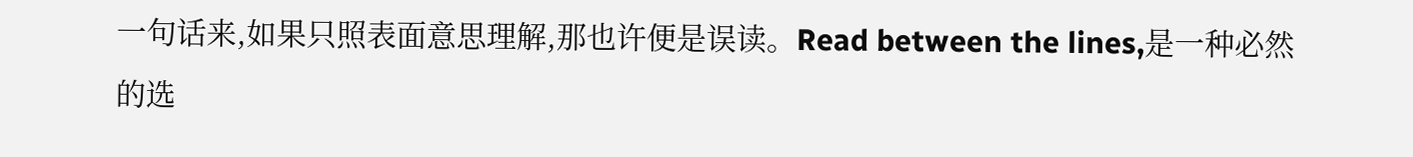一句话来,如果只照表面意思理解,那也许便是误读。Read between the lines,是一种必然的选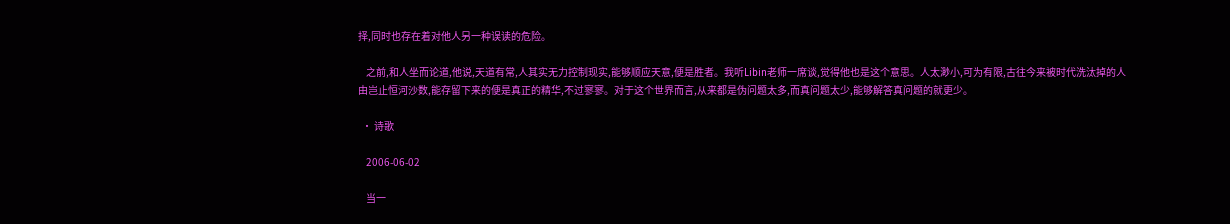择,同时也存在着对他人另一种误读的危险。

    之前,和人坐而论道,他说,天道有常,人其实无力控制现实,能够顺应天意,便是胜者。我听Libin老师一席谈,觉得他也是这个意思。人太渺小,可为有限,古往今来被时代洗汰掉的人由岂止恒河沙数,能存留下来的便是真正的精华,不过寥寥。对于这个世界而言,从来都是伪问题太多,而真问题太少,能够解答真问题的就更少。

  • 诗歌

    2006-06-02

    当一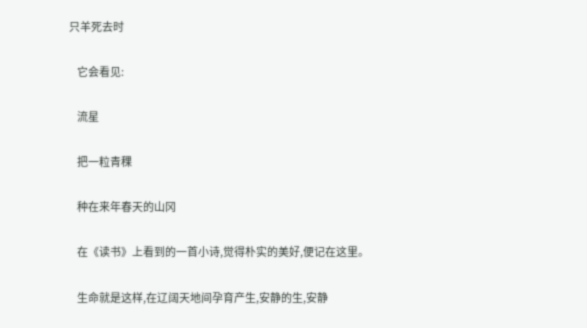只羊死去时

    它会看见:

    流星

    把一粒青稞

    种在来年春天的山冈

    在《读书》上看到的一首小诗,觉得朴实的美好,便记在这里。

    生命就是这样,在辽阔天地间孕育产生,安静的生,安静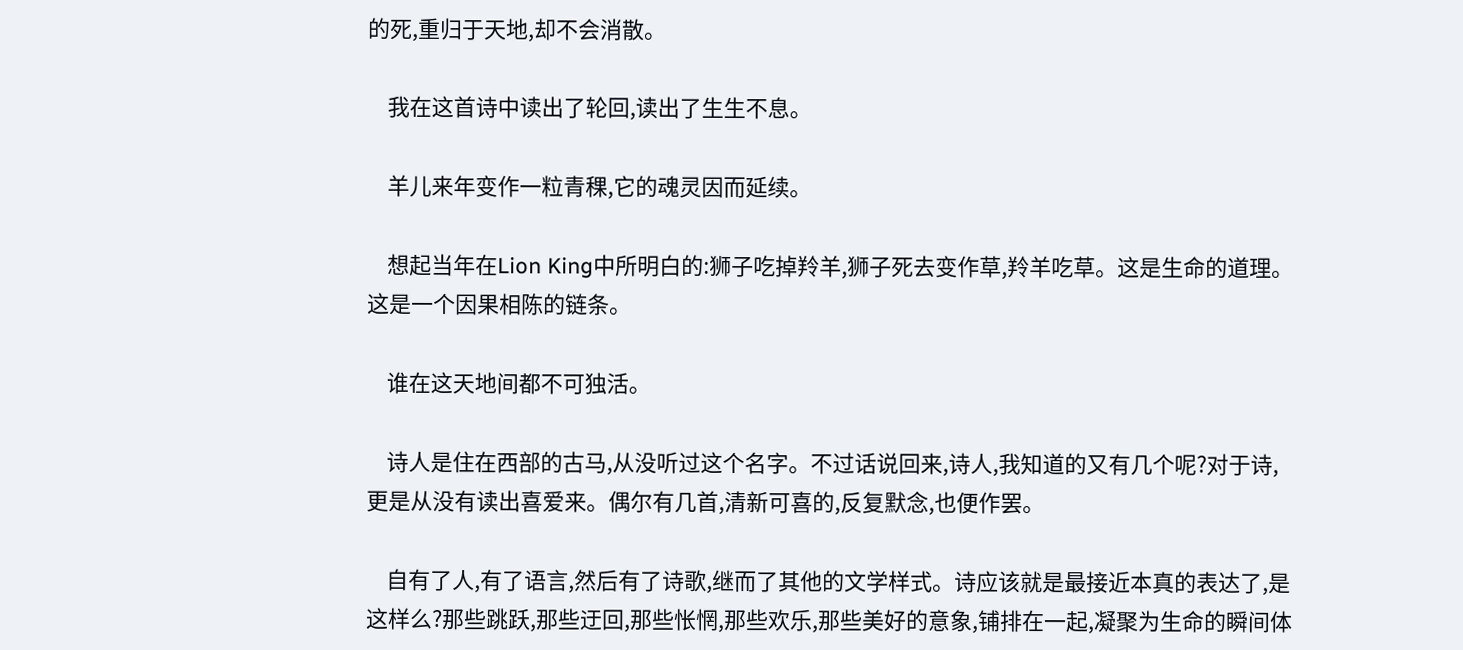的死,重归于天地,却不会消散。

    我在这首诗中读出了轮回,读出了生生不息。

    羊儿来年变作一粒青稞,它的魂灵因而延续。

    想起当年在Lion King中所明白的:狮子吃掉羚羊,狮子死去变作草,羚羊吃草。这是生命的道理。这是一个因果相陈的链条。

    谁在这天地间都不可独活。

    诗人是住在西部的古马,从没听过这个名字。不过话说回来,诗人,我知道的又有几个呢?对于诗,更是从没有读出喜爱来。偶尔有几首,清新可喜的,反复默念,也便作罢。

    自有了人,有了语言,然后有了诗歌,继而了其他的文学样式。诗应该就是最接近本真的表达了,是这样么?那些跳跃,那些迂回,那些怅惘,那些欢乐,那些美好的意象,铺排在一起,凝聚为生命的瞬间体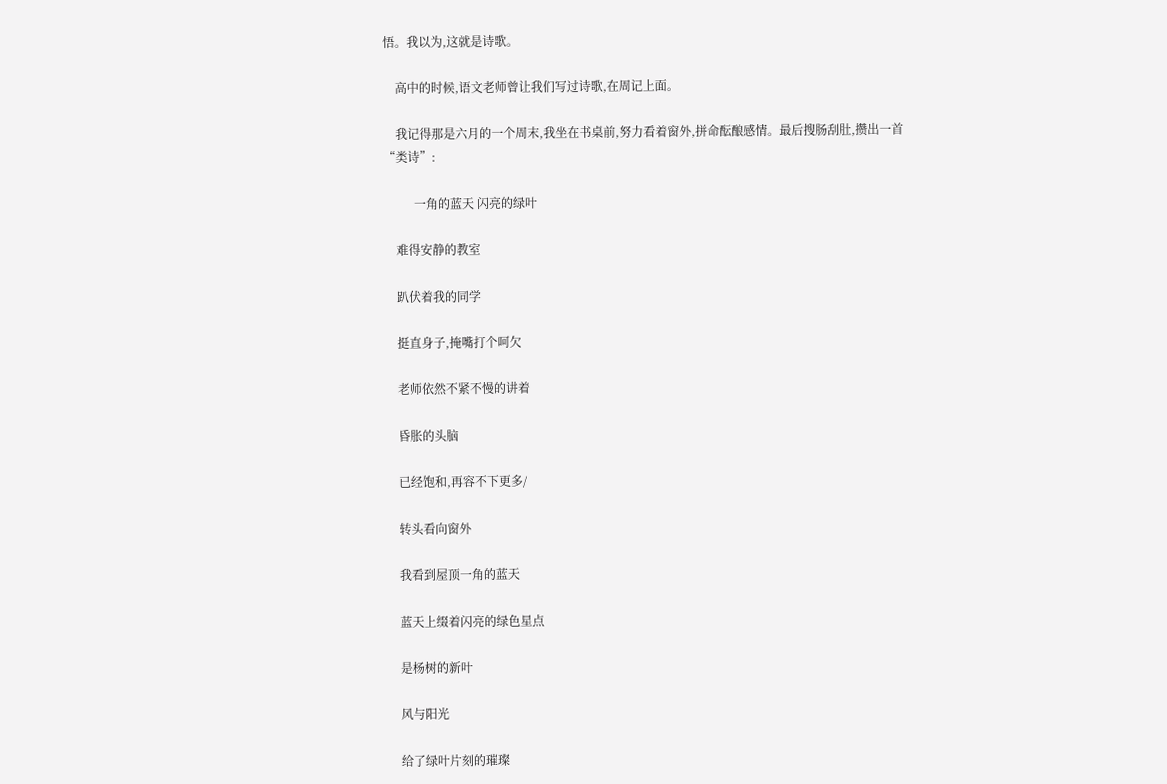悟。我以为,这就是诗歌。

    高中的时候,语文老师曾让我们写过诗歌,在周记上面。

    我记得那是六月的一个周末,我坐在书桌前,努力看着窗外,拼命酝酿感情。最后搜肠刮肚,攒出一首“类诗”:

          一角的蓝天 闪亮的绿叶

    难得安静的教室

    趴伏着我的同学

    挺直身子,掩嘴打个呵欠

    老师依然不紧不慢的讲着

    昏胀的头脑

    已经饱和,再容不下更多/

    转头看向窗外

    我看到屋顶一角的蓝天

    蓝天上缀着闪亮的绿色星点

    是杨树的新叶

    风与阳光

    给了绿叶片刻的璀璨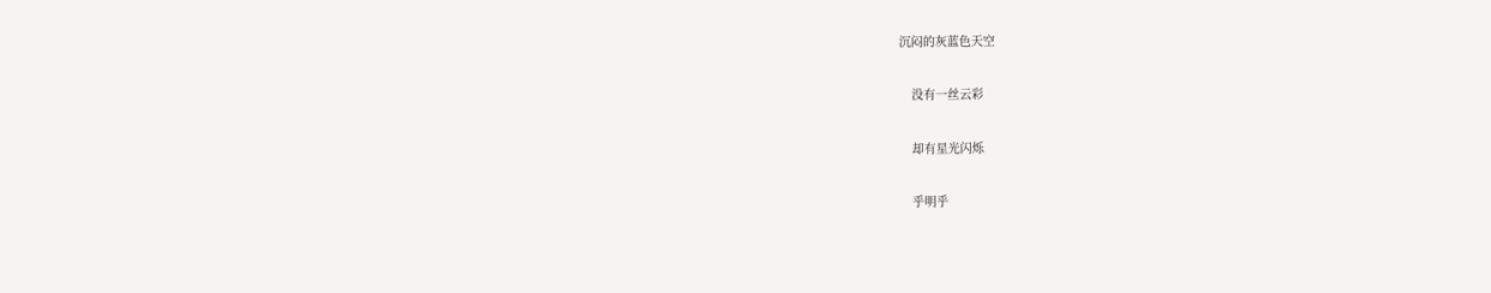沉闷的灰蓝色天空

    没有一丝云彩

    却有星光闪烁

    乎明乎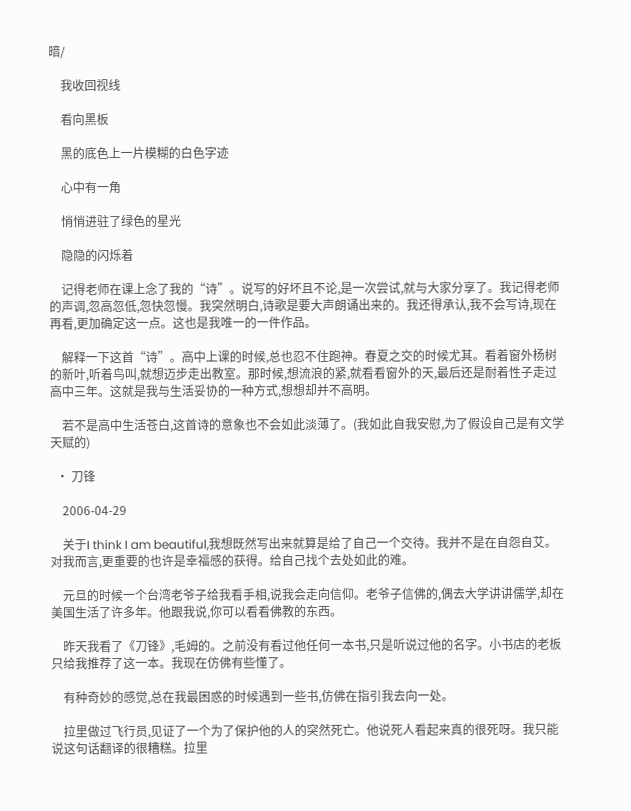暗/

    我收回视线

    看向黑板

    黑的底色上一片模糊的白色字迹

    心中有一角

    悄悄进驻了绿色的星光

    隐隐的闪烁着

    记得老师在课上念了我的“诗”。说写的好坏且不论,是一次尝试,就与大家分享了。我记得老师的声调,忽高忽低,忽快忽慢。我突然明白,诗歌是要大声朗诵出来的。我还得承认,我不会写诗,现在再看,更加确定这一点。这也是我唯一的一件作品。

    解释一下这首“诗”。高中上课的时候,总也忍不住跑神。春夏之交的时候尤其。看着窗外杨树的新叶,听着鸟叫,就想迈步走出教室。那时候,想流浪的紧,就看看窗外的天,最后还是耐着性子走过高中三年。这就是我与生活妥协的一种方式,想想却并不高明。

    若不是高中生活苍白,这首诗的意象也不会如此淡薄了。(我如此自我安慰,为了假设自己是有文学天赋的)

  • 刀锋

    2006-04-29

    关于I think I am beautiful,我想既然写出来就算是给了自己一个交待。我并不是在自怨自艾。对我而言,更重要的也许是幸福感的获得。给自己找个去处如此的难。

    元旦的时候一个台湾老爷子给我看手相,说我会走向信仰。老爷子信佛的,偶去大学讲讲儒学,却在美国生活了许多年。他跟我说,你可以看看佛教的东西。

    昨天我看了《刀锋》,毛姆的。之前没有看过他任何一本书,只是听说过他的名字。小书店的老板只给我推荐了这一本。我现在仿佛有些懂了。

    有种奇妙的感觉,总在我最困惑的时候遇到一些书,仿佛在指引我去向一处。

    拉里做过飞行员,见证了一个为了保护他的人的突然死亡。他说死人看起来真的很死呀。我只能说这句话翻译的很糟糕。拉里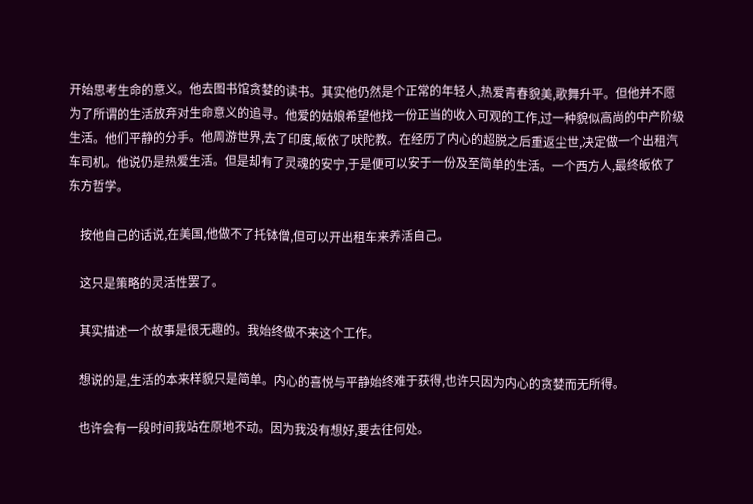开始思考生命的意义。他去图书馆贪婪的读书。其实他仍然是个正常的年轻人,热爱青春貌美,歌舞升平。但他并不愿为了所谓的生活放弃对生命意义的追寻。他爱的姑娘希望他找一份正当的收入可观的工作,过一种貌似高尚的中产阶级生活。他们平静的分手。他周游世界,去了印度,皈依了吠陀教。在经历了内心的超脱之后重返尘世,决定做一个出租汽车司机。他说仍是热爱生活。但是却有了灵魂的安宁,于是便可以安于一份及至简单的生活。一个西方人,最终皈依了东方哲学。

    按他自己的话说,在美国,他做不了托钵僧,但可以开出租车来养活自己。

    这只是策略的灵活性罢了。

    其实描述一个故事是很无趣的。我始终做不来这个工作。

    想说的是,生活的本来样貌只是简单。内心的喜悦与平静始终难于获得,也许只因为内心的贪婪而无所得。

    也许会有一段时间我站在原地不动。因为我没有想好,要去往何处。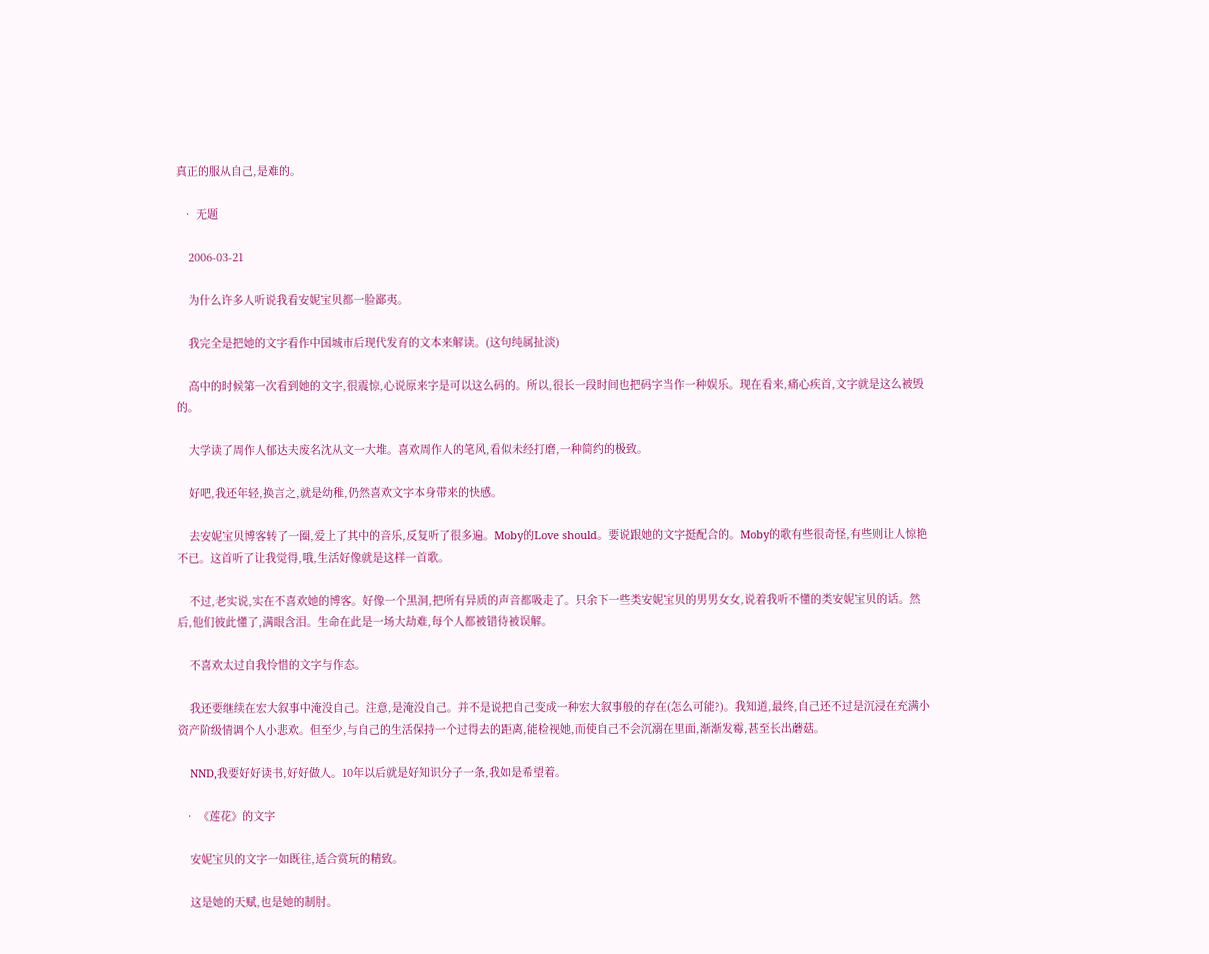真正的服从自己,是难的。

  • 无题

    2006-03-21

    为什么许多人听说我看安妮宝贝都一脸鄙夷。

    我完全是把她的文字看作中国城市后现代发育的文本来解读。(这句纯属扯淡)

    高中的时候第一次看到她的文字,很震惊,心说原来字是可以这么码的。所以,很长一段时间也把码字当作一种娱乐。现在看来,痛心疾首,文字就是这么被毁的。

    大学读了周作人郁达夫废名沈从文一大堆。喜欢周作人的笔风,看似未经打磨,一种简约的极致。

    好吧,我还年轻,换言之,就是幼稚,仍然喜欢文字本身带来的快感。

    去安妮宝贝博客转了一圈,爱上了其中的音乐,反复听了很多遍。Moby的Love should。要说跟她的文字挺配合的。Moby的歌有些很奇怪,有些则让人惊艳不已。这首听了让我觉得,哦,生活好像就是这样一首歌。

    不过,老实说,实在不喜欢她的博客。好像一个黑洞,把所有异质的声音都吸走了。只余下一些类安妮宝贝的男男女女,说着我听不懂的类安妮宝贝的话。然后,他们彼此懂了,满眼含泪。生命在此是一场大劫难,每个人都被错待被误解。

    不喜欢太过自我怜惜的文字与作态。

    我还要继续在宏大叙事中淹没自己。注意,是淹没自己。并不是说把自己变成一种宏大叙事般的存在(怎么可能?)。我知道,最终,自己还不过是沉浸在充满小资产阶级情调个人小悲欢。但至少,与自己的生活保持一个过得去的距离,能检视她,而使自己不会沉溺在里面,渐渐发霉,甚至长出蘑菇。

    NND,我要好好读书,好好做人。10年以后就是好知识分子一条,我如是希望着。

  • 《莲花》的文字

    安妮宝贝的文字一如既往,适合赏玩的精致。

    这是她的天赋,也是她的制肘。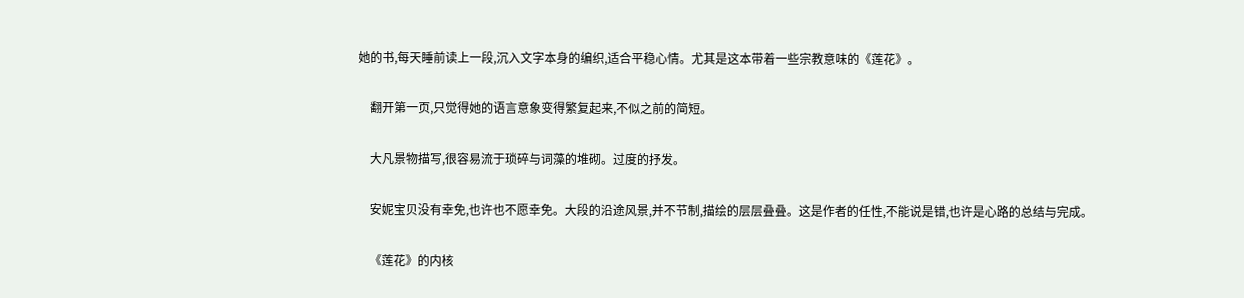她的书,每天睡前读上一段,沉入文字本身的编织,适合平稳心情。尤其是这本带着一些宗教意味的《莲花》。

    翻开第一页,只觉得她的语言意象变得繁复起来,不似之前的简短。

    大凡景物描写,很容易流于琐碎与词藻的堆砌。过度的抒发。

    安妮宝贝没有幸免,也许也不愿幸免。大段的沿途风景,并不节制,描绘的层层叠叠。这是作者的任性,不能说是错,也许是心路的总结与完成。

    《莲花》的内核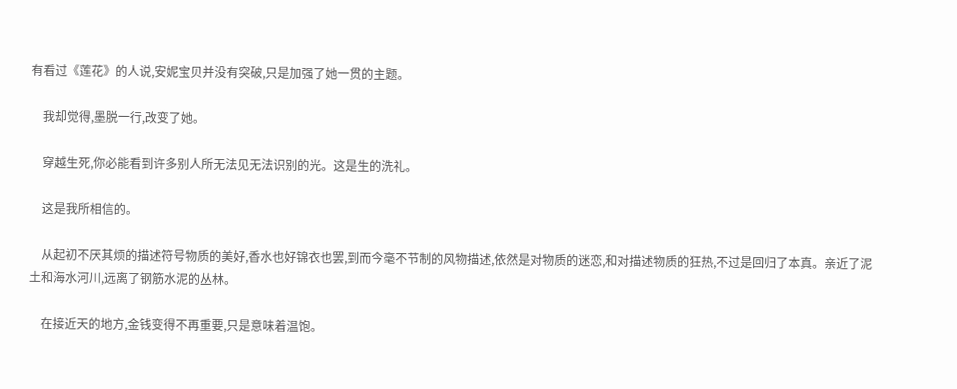有看过《莲花》的人说,安妮宝贝并没有突破,只是加强了她一贯的主题。

    我却觉得,墨脱一行,改变了她。

    穿越生死,你必能看到许多别人所无法见无法识别的光。这是生的洗礼。

    这是我所相信的。

    从起初不厌其烦的描述符号物质的美好,香水也好锦衣也罢,到而今毫不节制的风物描述,依然是对物质的迷恋,和对描述物质的狂热,不过是回归了本真。亲近了泥土和海水河川,远离了钢筋水泥的丛林。

    在接近天的地方,金钱变得不再重要,只是意味着温饱。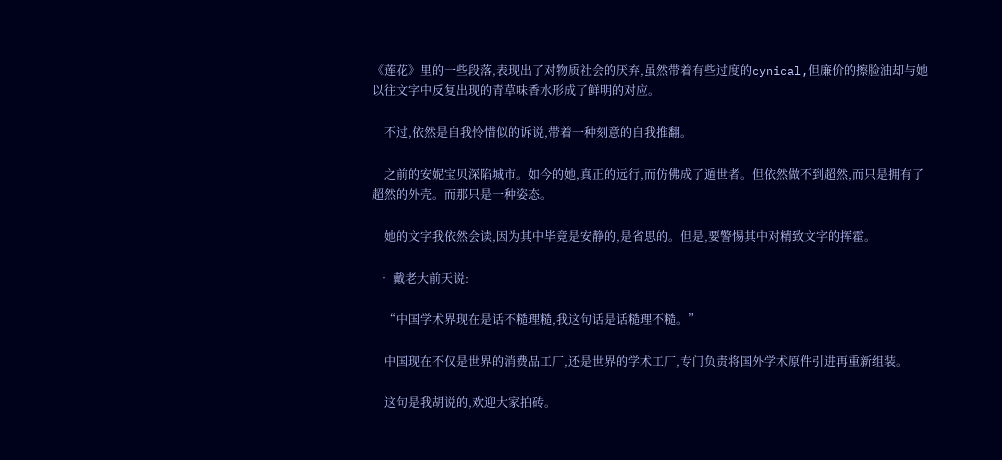《莲花》里的一些段落,表现出了对物质社会的厌弃,虽然带着有些过度的cynical,但廉价的擦脸油却与她以往文字中反复出现的青草味香水形成了鲜明的对应。

    不过,依然是自我怜惜似的诉说,带着一种刻意的自我推翻。

    之前的安妮宝贝深陷城市。如今的她,真正的远行,而仿佛成了遁世者。但依然做不到超然,而只是拥有了超然的外壳。而那只是一种姿态。

    她的文字我依然会读,因为其中毕竟是安静的,是省思的。但是,要警惕其中对精致文字的挥霍。

  • 戴老大前天说:

    “中国学术界现在是话不糙理糙,我这句话是话糙理不糙。”

    中国现在不仅是世界的消费品工厂,还是世界的学术工厂,专门负责将国外学术原件引进再重新组装。

    这句是我胡说的,欢迎大家拍砖。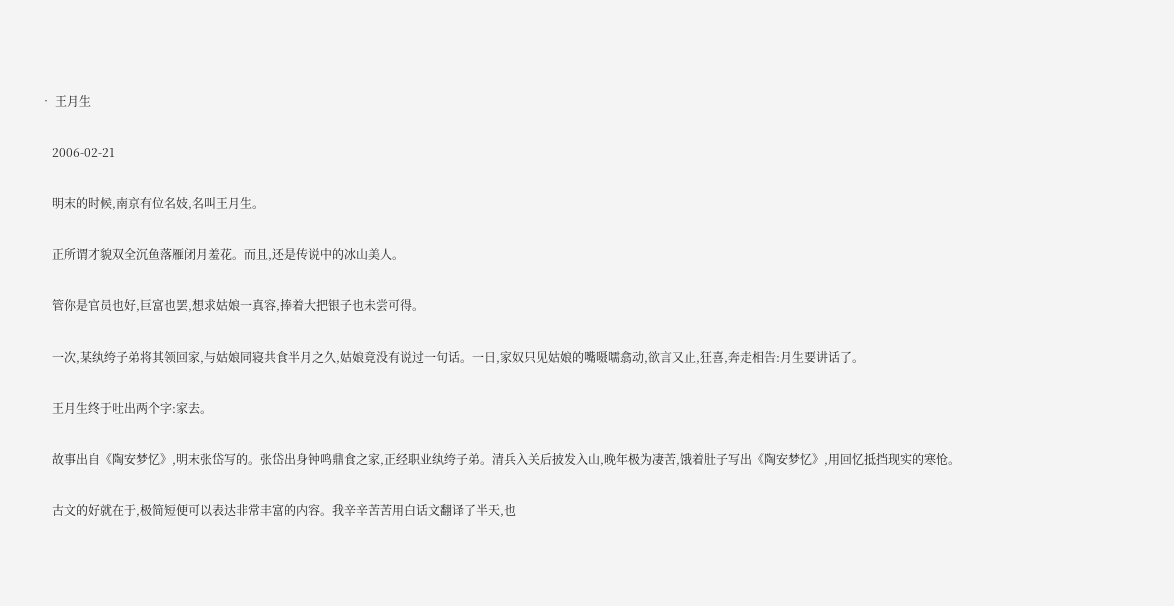• 王月生

    2006-02-21

    明末的时候,南京有位名妓,名叫王月生。

    正所谓才貌双全沉鱼落雁闭月羞花。而且,还是传说中的冰山美人。

    管你是官员也好,巨富也罢,想求姑娘一真容,捧着大把银子也未尝可得。

    一次,某纨绔子弟将其领回家,与姑娘同寝共食半月之久,姑娘竟没有说过一句话。一日,家奴只见姑娘的嘴嗫嚅翕动,欲言又止,狂喜,奔走相告:月生要讲话了。

    王月生终于吐出两个字:家去。

    故事出自《陶安梦忆》,明末张岱写的。张岱出身钟鸣鼎食之家,正经职业纨绔子弟。清兵入关后披发入山,晚年极为凄苦,饿着肚子写出《陶安梦忆》,用回忆抵挡现实的寒怆。

    古文的好就在于,极简短便可以表达非常丰富的内容。我辛辛苦苦用白话文翻译了半天,也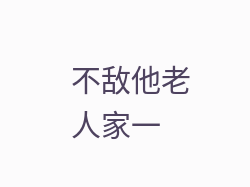不敌他老人家一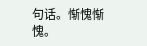句话。惭愧惭愧。